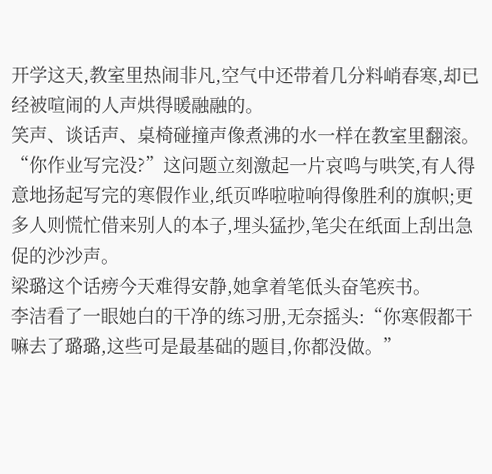开学这天,教室里热闹非凡,空气中还带着几分料峭春寒,却已经被喧闹的人声烘得暖融融的。
笑声、谈话声、桌椅碰撞声像煮沸的水一样在教室里翻滚。
“你作业写完没?”这问题立刻激起一片哀鸣与哄笑,有人得意地扬起写完的寒假作业,纸页哗啦啦响得像胜利的旗帜;更多人则慌忙借来别人的本子,埋头猛抄,笔尖在纸面上刮出急促的沙沙声。
梁璐这个话痨今天难得安静,她拿着笔低头奋笔疾书。
李洁看了一眼她白的干净的练习册,无奈摇头:“你寒假都干嘛去了璐璐,这些可是最基础的题目,你都没做。”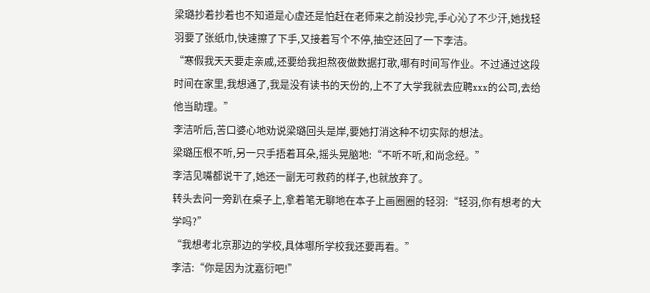梁璐抄着抄着也不知道是心虚还是怕赶在老师来之前没抄完,手心沁了不少汗,她找轻羽要了张纸巾,快速擦了下手,又接着写个不停,抽空还回了一下李洁。
“寒假我天天要走亲戚,还要给我担熬夜做数据打歌,哪有时间写作业。不过通过这段时间在家里,我想通了,我是没有读书的天份的,上不了大学我就去应聘xxx的公司,去给他当助理。”
李洁听后,苦口婆心地劝说梁璐回头是岸,要她打消这种不切实际的想法。
梁璐压根不听,另一只手捂着耳朵,摇头晃脑地:“不听不听,和尚念经。”
李洁见嘴都说干了,她还一副无可救药的样子,也就放弃了。
转头去问一旁趴在桌子上,拿着笔无聊地在本子上画圈圈的轻羽:“轻羽,你有想考的大学吗?”
“我想考北京那边的学校,具体哪所学校我还要再看。”
李洁:“你是因为沈嘉衍吧!”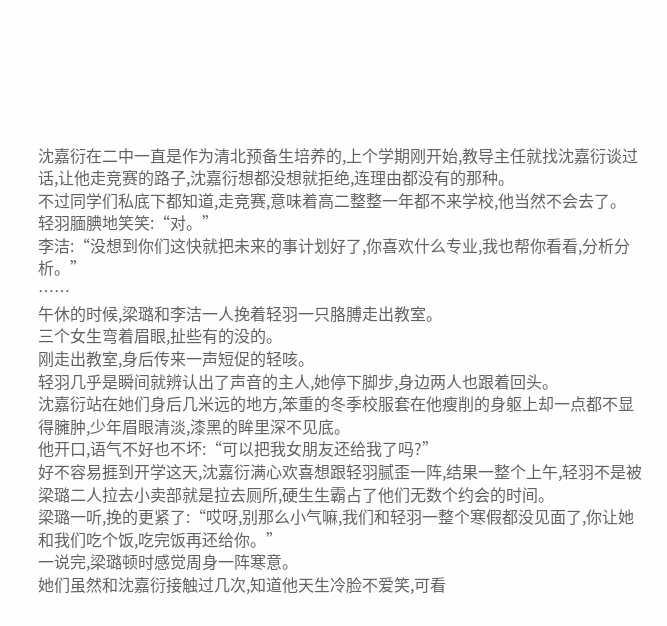沈嘉衍在二中一直是作为清北预备生培养的,上个学期刚开始,教导主任就找沈嘉衍谈过话,让他走竞赛的路子,沈嘉衍想都没想就拒绝,连理由都没有的那种。
不过同学们私底下都知道,走竞赛,意味着高二整整一年都不来学校,他当然不会去了。
轻羽腼腆地笑笑:“对。”
李洁:“没想到你们这快就把未来的事计划好了,你喜欢什么专业,我也帮你看看,分析分析。”
……
午休的时候,梁璐和李洁一人挽着轻羽一只胳膊走出教室。
三个女生弯着眉眼,扯些有的没的。
刚走出教室,身后传来一声短促的轻咳。
轻羽几乎是瞬间就辨认出了声音的主人,她停下脚步,身边两人也跟着回头。
沈嘉衍站在她们身后几米远的地方,笨重的冬季校服套在他瘦削的身躯上却一点都不显得臃肿,少年眉眼清淡,漆黑的眸里深不见底。
他开口,语气不好也不坏:“可以把我女朋友还给我了吗?”
好不容易捱到开学这天,沈嘉衍满心欢喜想跟轻羽腻歪一阵,结果一整个上午,轻羽不是被梁璐二人拉去小卖部就是拉去厕所,硬生生霸占了他们无数个约会的时间。
梁璐一听,挽的更紧了:“哎呀,别那么小气嘛,我们和轻羽一整个寒假都没见面了,你让她和我们吃个饭,吃完饭再还给你。”
一说完,梁璐顿时感觉周身一阵寒意。
她们虽然和沈嘉衍接触过几次,知道他天生冷脸不爱笑,可看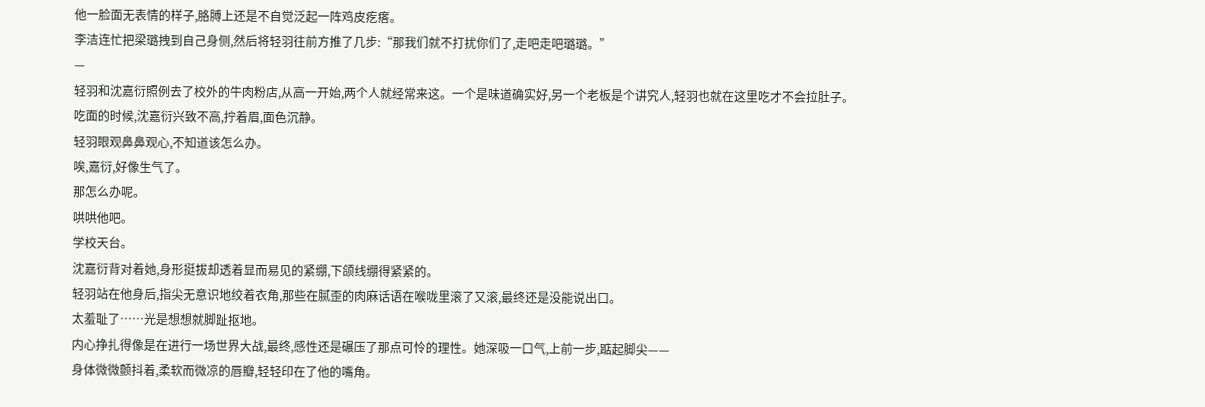他一脸面无表情的样子,胳膊上还是不自觉泛起一阵鸡皮疙瘩。
李洁连忙把梁璐拽到自己身侧,然后将轻羽往前方推了几步:“那我们就不打扰你们了,走吧走吧璐璐。”
—
轻羽和沈嘉衍照例去了校外的牛肉粉店,从高一开始,两个人就经常来这。一个是味道确实好,另一个老板是个讲究人,轻羽也就在这里吃才不会拉肚子。
吃面的时候,沈嘉衍兴致不高,拧着眉,面色沉静。
轻羽眼观鼻鼻观心,不知道该怎么办。
唉,嘉衍,好像生气了。
那怎么办呢。
哄哄他吧。
学校天台。
沈嘉衍背对着她,身形挺拔却透着显而易见的紧绷,下颌线绷得紧紧的。
轻羽站在他身后,指尖无意识地绞着衣角,那些在腻歪的肉麻话语在喉咙里滚了又滚,最终还是没能说出口。
太羞耻了……光是想想就脚趾抠地。
内心挣扎得像是在进行一场世界大战,最终,感性还是碾压了那点可怜的理性。她深吸一口气,上前一步,踮起脚尖——
身体微微颤抖着,柔软而微凉的唇瓣,轻轻印在了他的嘴角。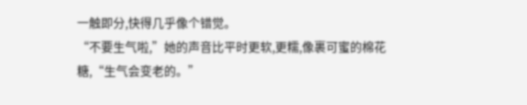一触即分,快得几乎像个错觉。
“不要生气啦,”她的声音比平时更软,更糯,像裹可蜜的棉花糖,“生气会变老的。”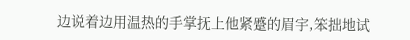边说着边用温热的手掌抚上他紧蹙的眉宇,笨拙地试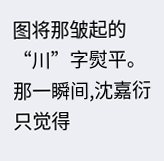图将那皱起的“川”字熨平。
那一瞬间,沈嘉衍只觉得